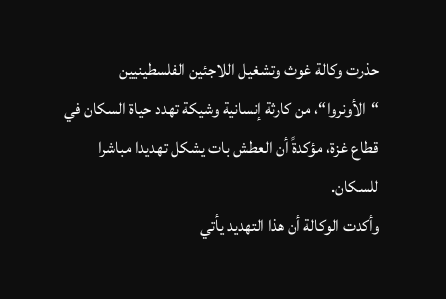حذرت وكالة غوث وتشغيل اللاجئين الفلسطينيين “الأونروا“، من كارثة إنسانية وشيكة تهدد حياة السكان في قطاع غزة، مؤكدةً أن العطش بات يشكل تهديدا مباشرا للسكان.
وأكدت الوكالة أن هذا التهديد يأتي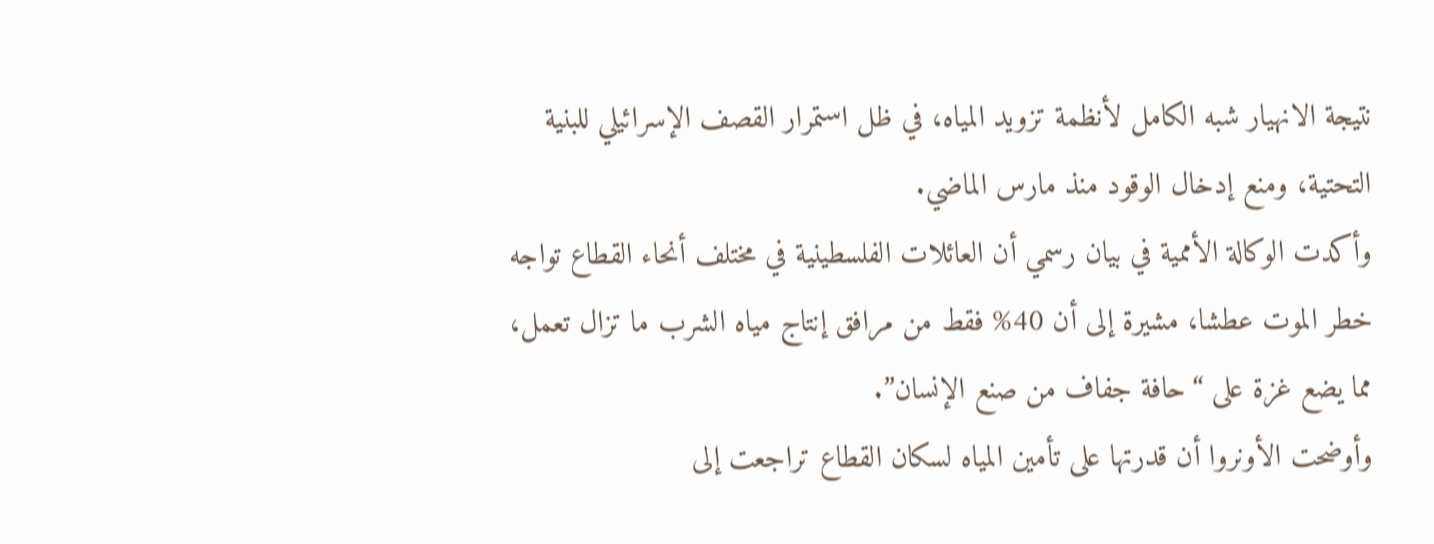نتيجة الانهيار شبه الكامل لأنظمة تزويد المياه، في ظل استمرار القصف الإسرائيلي للبنية التحتية، ومنع إدخال الوقود منذ مارس الماضي.
وأكدت الوكالة الأممية في بيان رسمي أن العائلات الفلسطينية في مختلف أنحاء القطاع تواجه خطر الموت عطشا، مشيرة إلى أن 40% فقط من مرافق إنتاج مياه الشرب ما تزال تعمل، مما يضع غزة على “حافة جفاف من صنع الإنسان”.
وأوضحت الأونروا أن قدرتها على تأمين المياه لسكان القطاع تراجعت إلى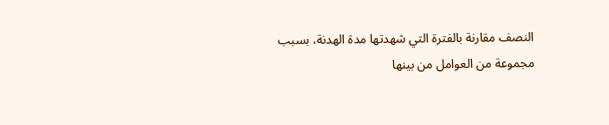النصف مقارنة بالفترة التي شهدتها مدة الهدنة، بسبب مجموعة من العوامل من بينها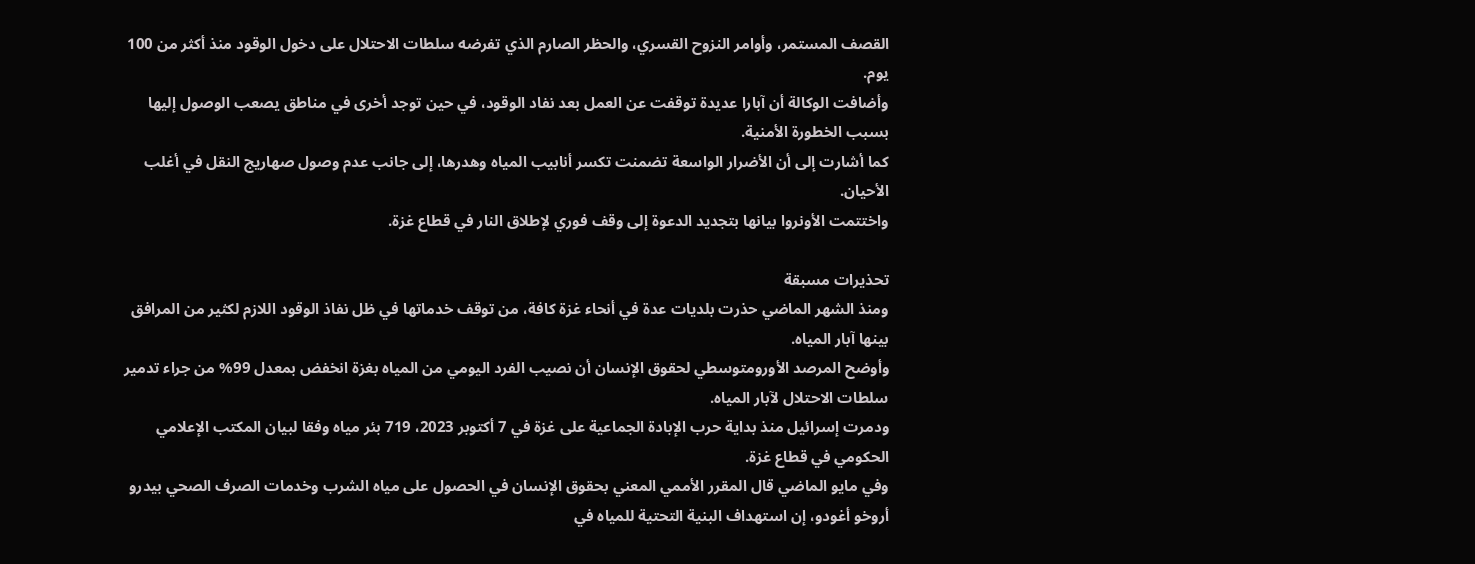القصف المستمر، وأوامر النزوح القسري، والحظر الصارم الذي تفرضه سلطات الاحتلال على دخول الوقود منذ أكثر من 100 يوم.
وأضافت الوكالة أن آبارا عديدة توقفت عن العمل بعد نفاد الوقود، في حين توجد أخرى في مناطق يصعب الوصول إليها بسبب الخطورة الأمنية.
كما أشارت إلى أن الأضرار الواسعة تضمنت تكسر أنابيب المياه وهدرها، إلى جانب عدم وصول صهاريج النقل في أغلب الأحيان.
واختتمت الأونروا بيانها بتجديد الدعوة إلى وقف فوري لإطلاق النار في قطاع غزة.

تحذيرات مسبقة
ومنذ الشهر الماضي حذرت بلديات عدة في أنحاء غزة كافة، من توقف خدماتها في ظل نفاذ الوقود اللازم لكثير من المرافق بينها آبار المياه.
وأوضح المرصد الأورومتوسطي لحقوق الإنسان أن نصيب الفرد اليومي من المياه بغزة انخفض بمعدل 99% من جراء تدمير سلطات الاحتلال لآبار المياه.
ودمرت إسرائيل منذ بداية حرب الإبادة الجماعية على غزة في 7 أكتوبر 2023، 719 بئر مياه وفقا لبيان المكتب الإعلامي الحكومي في قطاع غزة.
وفي مايو الماضي قال المقرر الأممي المعني بحقوق الإنسان في الحصول على مياه الشرب وخدمات الصرف الصحي بيدرو أروخو أغودو، إن استهداف البنية التحتية للمياه في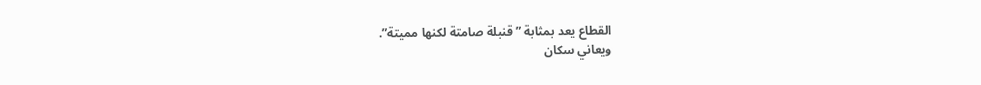القطاع يعد بمثابة ” قنبلة صامتة لكنها مميتة”.
ويعاني سكان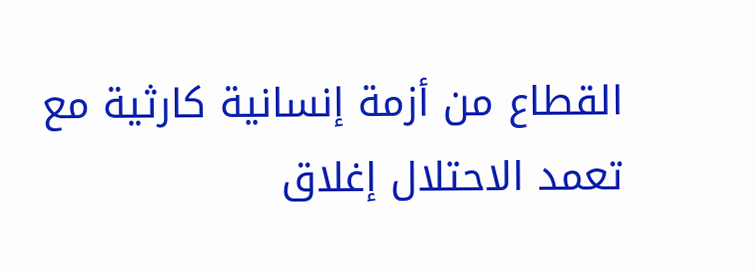القطاع من أزمة إنسانية كارثية مع تعمد الاحتلال إغلاق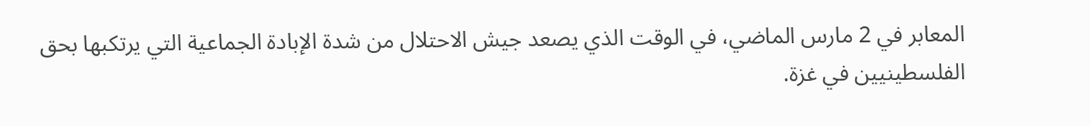المعابر في 2 مارس الماضي، في الوقت الذي يصعد جيش الاحتلال من شدة الإبادة الجماعية التي يرتكبها بحق الفلسطينيين في غزة.